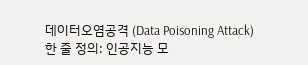데이터오염공격 (Data Poisoning Attack)
한 줄 정의: 인공지능 모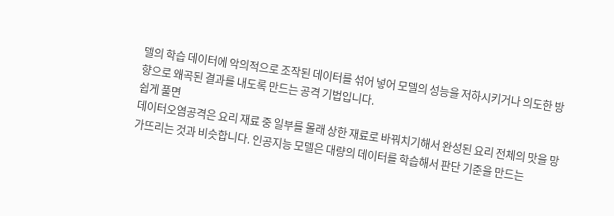델의 학습 데이터에 악의적으로 조작된 데이터를 섞어 넣어 모델의 성능을 저하시키거나 의도한 방향으로 왜곡된 결과를 내도록 만드는 공격 기법입니다.
쉽게 풀면
데이터오염공격은 요리 재료 중 일부를 몰래 상한 재료로 바꿔치기해서 완성된 요리 전체의 맛을 망가뜨리는 것과 비슷합니다. 인공지능 모델은 대량의 데이터를 학습해서 판단 기준을 만드는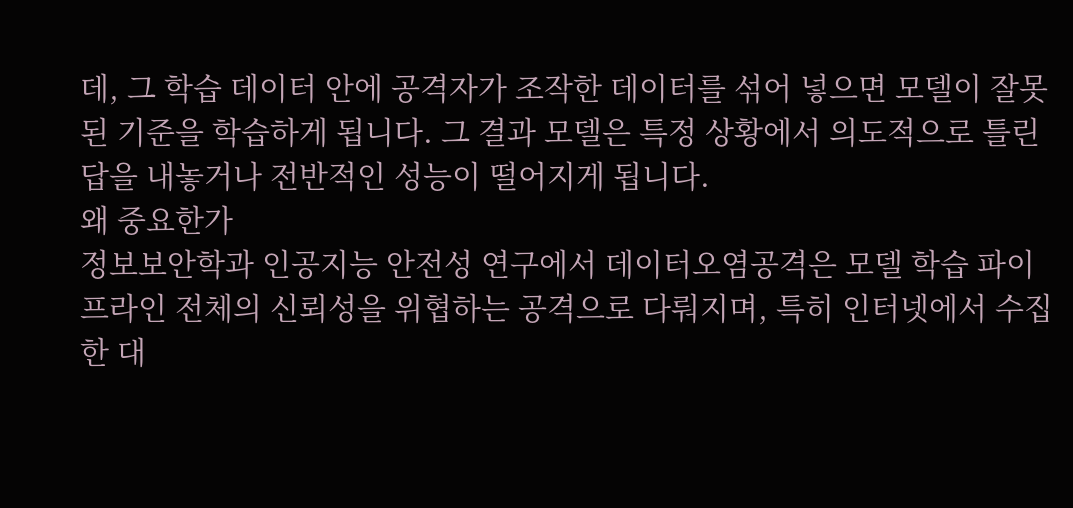데, 그 학습 데이터 안에 공격자가 조작한 데이터를 섞어 넣으면 모델이 잘못된 기준을 학습하게 됩니다. 그 결과 모델은 특정 상황에서 의도적으로 틀린 답을 내놓거나 전반적인 성능이 떨어지게 됩니다.
왜 중요한가
정보보안학과 인공지능 안전성 연구에서 데이터오염공격은 모델 학습 파이프라인 전체의 신뢰성을 위협하는 공격으로 다뤄지며, 특히 인터넷에서 수집한 대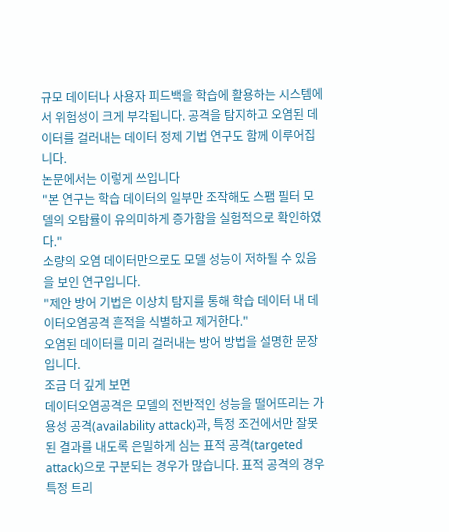규모 데이터나 사용자 피드백을 학습에 활용하는 시스템에서 위험성이 크게 부각됩니다. 공격을 탐지하고 오염된 데이터를 걸러내는 데이터 정제 기법 연구도 함께 이루어집니다.
논문에서는 이렇게 쓰입니다
"본 연구는 학습 데이터의 일부만 조작해도 스팸 필터 모델의 오탐률이 유의미하게 증가함을 실험적으로 확인하였다."
소량의 오염 데이터만으로도 모델 성능이 저하될 수 있음을 보인 연구입니다.
"제안 방어 기법은 이상치 탐지를 통해 학습 데이터 내 데이터오염공격 흔적을 식별하고 제거한다."
오염된 데이터를 미리 걸러내는 방어 방법을 설명한 문장입니다.
조금 더 깊게 보면
데이터오염공격은 모델의 전반적인 성능을 떨어뜨리는 가용성 공격(availability attack)과, 특정 조건에서만 잘못된 결과를 내도록 은밀하게 심는 표적 공격(targeted attack)으로 구분되는 경우가 많습니다. 표적 공격의 경우 특정 트리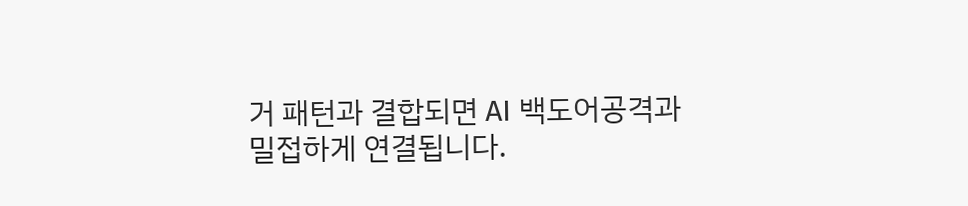거 패턴과 결합되면 AI 백도어공격과 밀접하게 연결됩니다.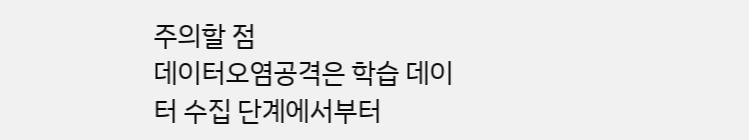주의할 점
데이터오염공격은 학습 데이터 수집 단계에서부터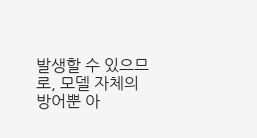발생할 수 있으므로, 모델 자체의 방어뿐 아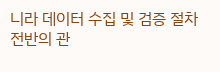니라 데이터 수집 및 검증 절차 전반의 관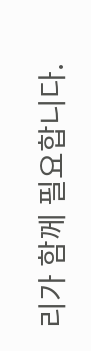리가 함께 필요합니다.